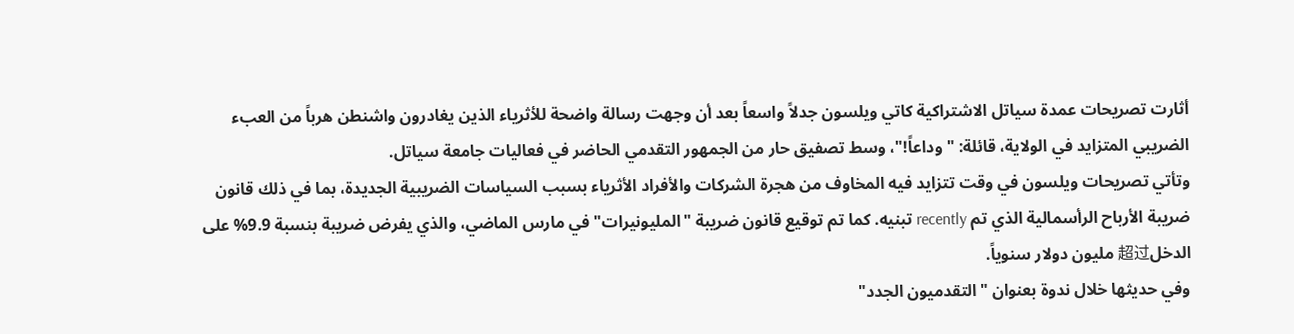أثارت تصريحات عمدة سياتل الاشتراكية كاتي ويلسون جدلاً واسعاً بعد أن وجهت رسالة واضحة للأثرياء الذين يغادرون واشنطن هرباً من العبء الضريبي المتزايد في الولاية، قائلة: "وداعاً!"، وسط تصفيق حار من الجمهور التقدمي الحاضر في فعاليات جامعة سياتل.
وتأتي تصريحات ويلسون في وقت تتزايد فيه المخاوف من هجرة الشركات والأفراد الأثرياء بسبب السياسات الضريبية الجديدة، بما في ذلك قانون ضريبة الأرباح الرأسمالية الذي تم recently تبنيه. كما تم توقيع قانون ضريبة "المليونيرات" في مارس الماضي، والذي يفرض ضريبة بنسبة 9.9% على الدخل超过 مليون دولار سنوياً.
وفي حديثها خلال ندوة بعنوان "التقدميون الجدد"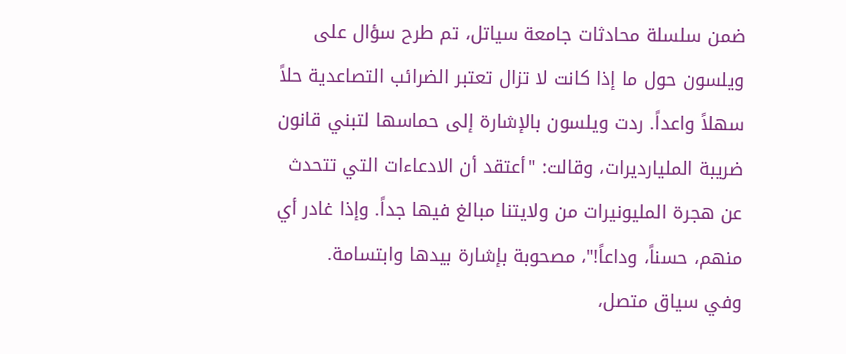ضمن سلسلة محادثات جامعة سياتل، تم طرح سؤال على ويلسون حول ما إذا كانت لا تزال تعتبر الضرائب التصاعدية حلاً سهلاً واعداً. ردت ويلسون بالإشارة إلى حماسها لتبني قانون ضريبة المليارديرات، وقالت: "أعتقد أن الادعاءات التي تتحدث عن هجرة المليونيرات من ولايتنا مبالغ فيها جداً. وإذا غادر أي منهم، حسناً، وداعاً!"، مصحوبة بإشارة بيدها وابتسامة.
وفي سياق متصل،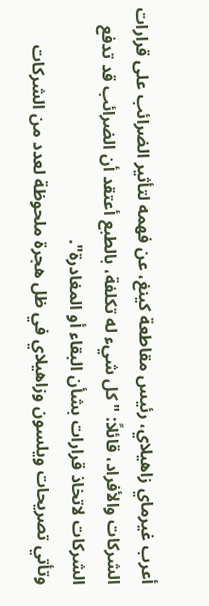أعرب غيرماي زاهيلاي، رئيس مقاطعة كينغ، عن فهمه لتأثير الضرائب على قرارات الشركات والأفراد، قائلاً: "كل شيء له تكلفة، بالطبع أعتقد أن الضرائب قد تدفع الشركات لاتخاذ قرارات بشأن البقاء أو المغادرة".
وتأتي تصريحات ويلسون وزاهيلاي في ظل هجرة ملحوظة لعدد من الشركات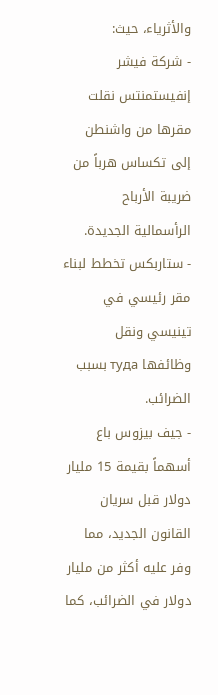والأثرياء، حيث:
- شركة فيشر إنفيستمنتس نقلت مقرها من واشنطن إلى تكساس هرباً من ضريبة الأرباح الرأسمالية الجديدة.
- ستاربكس تخطط لبناء مقر رئيسي في تينيسي ونقل وظائفها туда بسبب الضرائب.
- جيف بيزوس باع أسهماً بقيمة 15 مليار دولار قبل سريان القانون الجديد، مما وفر عليه أكثر من مليار دولار في الضرائب، كما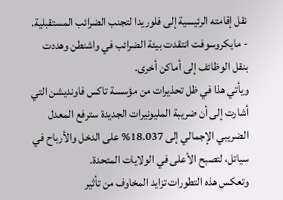نقل إقامته الرئيسية إلى فلوريدا لتجنب الضرائب المستقبلية.
- مايكروسوفت انتقدت بيئة الضرائب في واشنطن وهددت بنقل الوظائف إلى أماكن أخرى.
ويأتي هذا في ظل تحذيرات من مؤسسة تاكس فاونديشن التي أشارت إلى أن ضريبة المليونيرات الجديدة سترفع المعدل الضريبي الإجمالي إلى 18.037% على الدخل والأرباح في سياتل، لتصبح الأعلى في الولايات المتحدة.
وتعكس هذه التطورات تزايد المخاوف من تأثير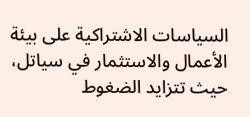السياسات الاشتراكية على بيئة الأعمال والاستثمار في سياتل، حيث تتزايد الضغوط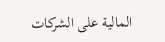المالية على الشركات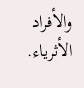والأفراد الأثرياء.